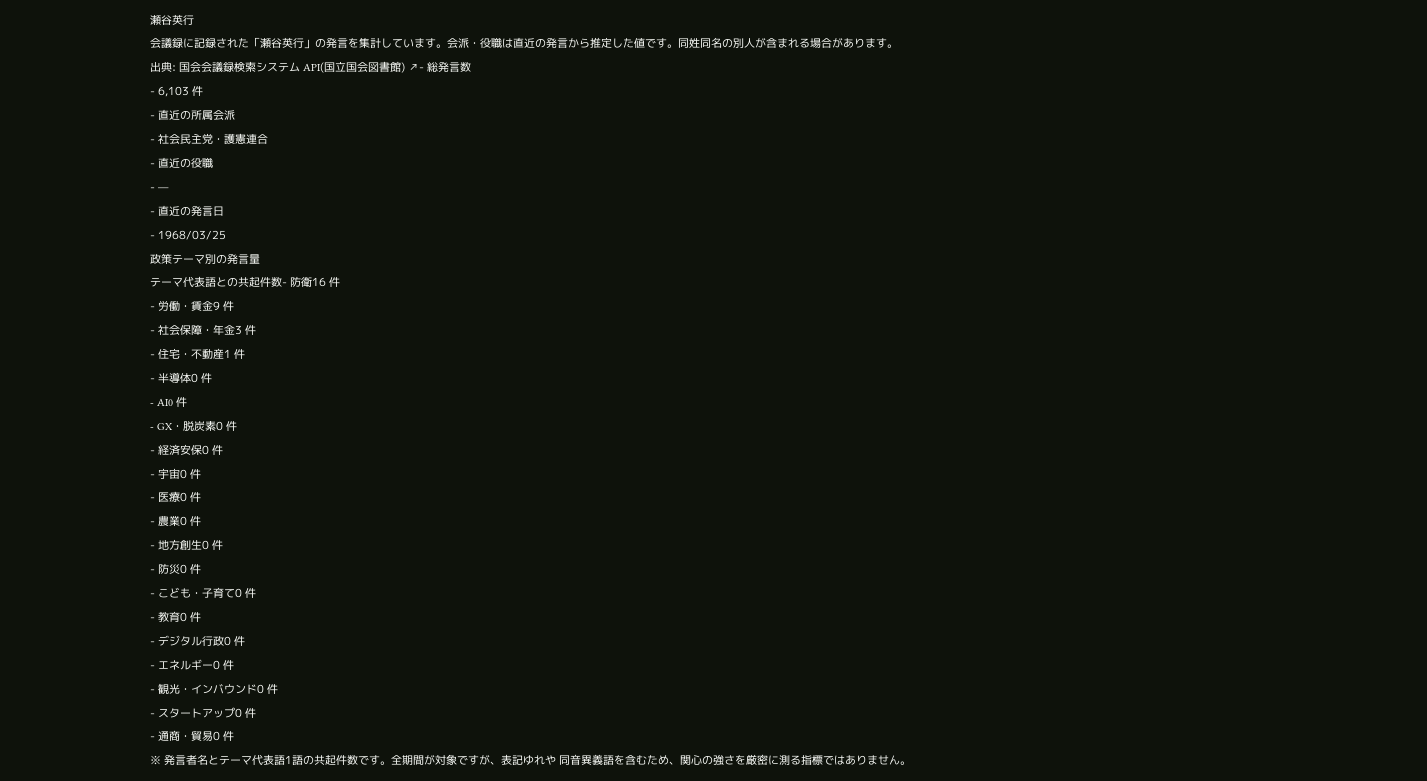瀬谷英行
会議録に記録された「瀬谷英行」の発言を集計しています。会派・役職は直近の発言から推定した値です。同姓同名の別人が含まれる場合があります。
出典: 国会会議録検索システム API(国立国会図書館) ↗- 総発言数
- 6,103 件
- 直近の所属会派
- 社会民主党・護憲連合
- 直近の役職
- —
- 直近の発言日
- 1968/03/25
政策テーマ別の発言量
テーマ代表語との共起件数- 防衛16 件
- 労働・賃金9 件
- 社会保障・年金3 件
- 住宅・不動産1 件
- 半導体0 件
- AI0 件
- GX・脱炭素0 件
- 経済安保0 件
- 宇宙0 件
- 医療0 件
- 農業0 件
- 地方創生0 件
- 防災0 件
- こども・子育て0 件
- 教育0 件
- デジタル行政0 件
- エネルギー0 件
- 観光・インバウンド0 件
- スタートアップ0 件
- 通商・貿易0 件
※ 発言者名とテーマ代表語1語の共起件数です。全期間が対象ですが、表記ゆれや 同音異義語を含むため、関心の強さを厳密に測る指標ではありません。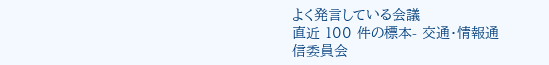よく発言している会議
直近 100 件の標本- 交通・情報通信委員会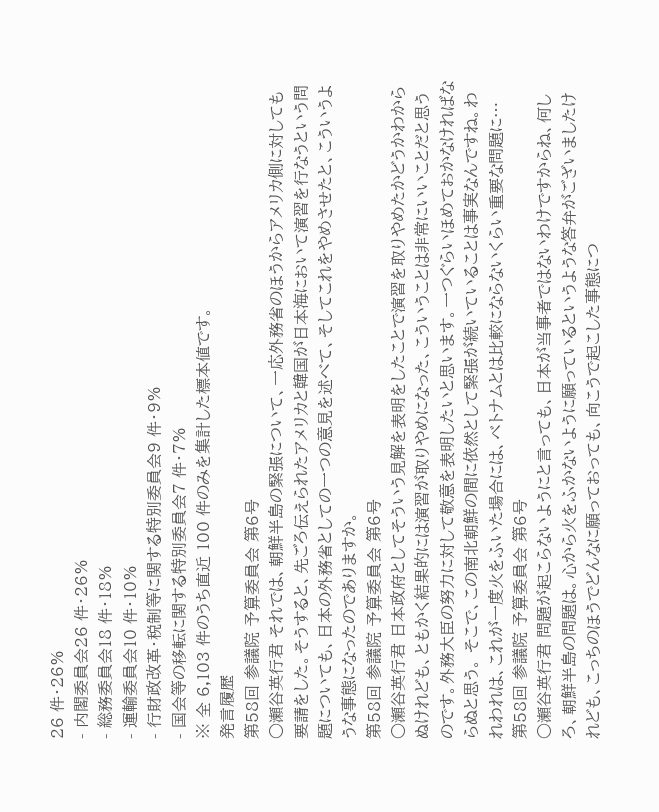26 件・26%
- 内閣委員会26 件・26%
- 総務委員会18 件・18%
- 運輸委員会10 件・10%
- 行財政改革・税制等に関する特別委員会9 件・9%
- 国会等の移転に関する特別委員会7 件・7%
※ 全 6,103 件のうち直近 100 件のみを集計した標本値です。
発言履歴
第58回 参議院 予算委員会 第6号
○瀬谷英行君 それでは、朝鮮半島の緊張について、一応外務省のほうからアメリカ側に対しても要請をした。そうすると、先ごろ伝えられたアメリカと韓国が日本海において演習を行なうという問題についても、日本の外務省としての一つの意見を述べて、そしてこれをやめさせたと、こういうような事態になったのでありますか。
第58回 参議院 予算委員会 第6号
○瀬谷英行君 日本政府としてそういう見解を表明をしたことで演習を取りやめたかどうかわからぬけれども、ともかく結果的には演習が取りやめになった、こういうことは非常にいいことだと思うのです。外務大臣の努力に対して敬意を表明したいと思います。一つぐらいほめておかなければならぬと思う。 そこで、この南北朝鮮の間に依然として緊張が続いていることは事実なんですね。われわれは、これが一度火をふいた場合には、ベトナムとは比較にならないくらい重要な問題に…
第58回 参議院 予算委員会 第6号
○瀬谷英行君 問題が起こらないようにと言っても、日本が当事者ではないわけですからね、何しろ、朝鮮半島の問題は。心から火をふかないように願っているというような答弁がございましたけれども、こっちのほうでどんなに願っておっても、向こうで起こした事態につ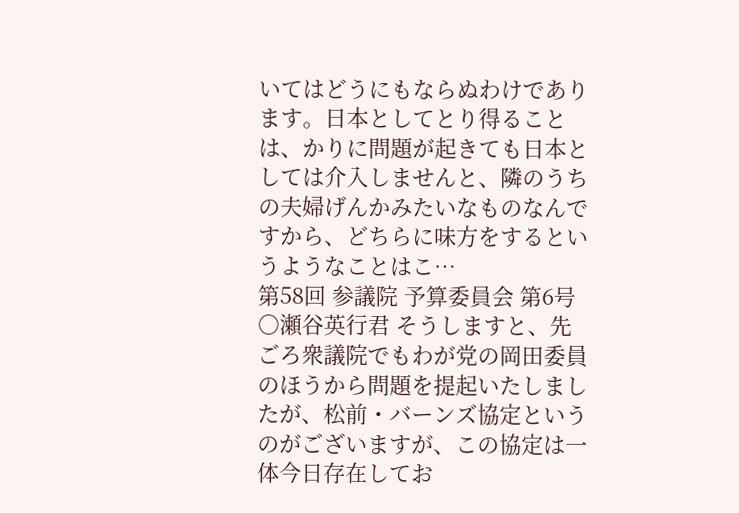いてはどうにもならぬわけであります。日本としてとり得ることは、かりに問題が起きても日本としては介入しませんと、隣のうちの夫婦げんかみたいなものなんですから、どちらに味方をするというようなことはこ…
第58回 参議院 予算委員会 第6号
○瀬谷英行君 そうしますと、先ごろ衆議院でもわが党の岡田委員のほうから問題を提起いたしましたが、松前・バーンズ協定というのがございますが、この協定は一体今日存在してお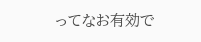ってなお有効で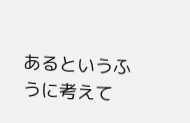あるというふうに考えて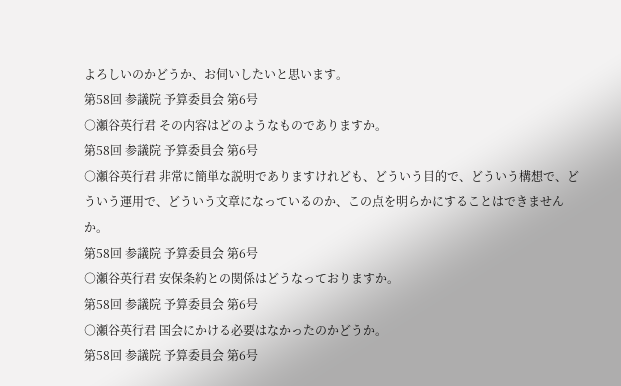よろしいのかどうか、お伺いしたいと思います。
第58回 参議院 予算委員会 第6号
○瀬谷英行君 その内容はどのようなものでありますか。
第58回 参議院 予算委員会 第6号
○瀬谷英行君 非常に簡単な説明でありますけれども、どういう目的で、どういう構想で、どういう運用で、どういう文章になっているのか、この点を明らかにすることはできませんか。
第58回 参議院 予算委員会 第6号
○瀬谷英行君 安保条約との関係はどうなっておりますか。
第58回 参議院 予算委員会 第6号
○瀬谷英行君 国会にかける必要はなかったのかどうか。
第58回 参議院 予算委員会 第6号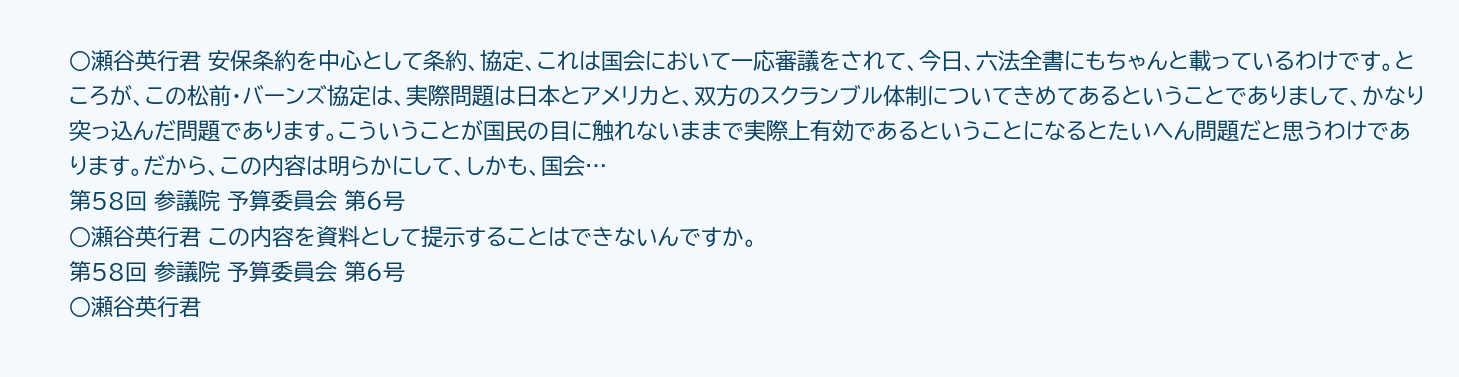○瀬谷英行君 安保条約を中心として条約、協定、これは国会において一応審議をされて、今日、六法全書にもちゃんと載っているわけです。ところが、この松前・バーンズ協定は、実際問題は日本とアメリカと、双方のスクランブル体制についてきめてあるということでありまして、かなり突っ込んだ問題であります。こういうことが国民の目に触れないままで実際上有効であるということになるとたいへん問題だと思うわけであります。だから、この内容は明らかにして、しかも、国会…
第58回 参議院 予算委員会 第6号
○瀬谷英行君 この内容を資料として提示することはできないんですか。
第58回 参議院 予算委員会 第6号
○瀬谷英行君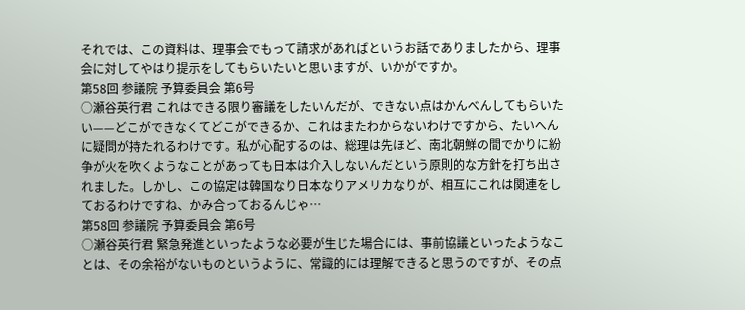それでは、この資料は、理事会でもって請求があればというお話でありましたから、理事会に対してやはり提示をしてもらいたいと思いますが、いかがですか。
第58回 参議院 予算委員会 第6号
○瀬谷英行君 これはできる限り審議をしたいんだが、できない点はかんべんしてもらいたい——どこができなくてどこができるか、これはまたわからないわけですから、たいへんに疑問が持たれるわけです。私が心配するのは、総理は先ほど、南北朝鮮の間でかりに紛争が火を吹くようなことがあっても日本は介入しないんだという原則的な方針を打ち出されました。しかし、この協定は韓国なり日本なりアメリカなりが、相互にこれは関連をしておるわけですね、かみ合っておるんじゃ…
第58回 参議院 予算委員会 第6号
○瀬谷英行君 緊急発進といったような必要が生じた場合には、事前協議といったようなことは、その余裕がないものというように、常識的には理解できると思うのですが、その点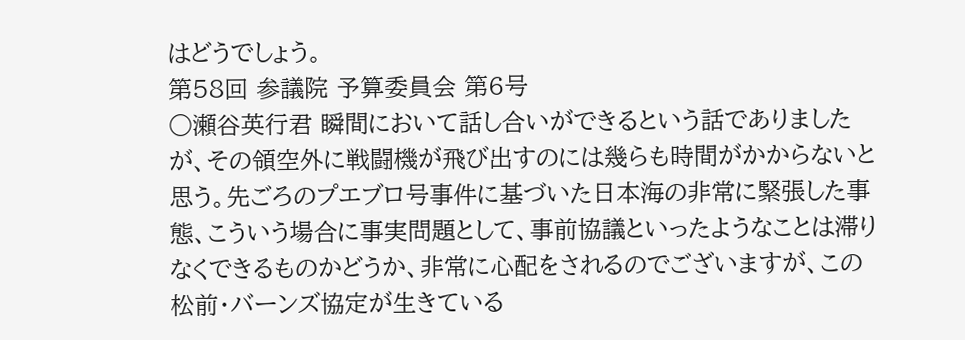はどうでしょう。
第58回 参議院 予算委員会 第6号
○瀬谷英行君 瞬間において話し合いができるという話でありましたが、その領空外に戦闘機が飛び出すのには幾らも時間がかからないと思う。先ごろのプエブロ号事件に基づいた日本海の非常に緊張した事態、こういう場合に事実問題として、事前協議といったようなことは滞りなくできるものかどうか、非常に心配をされるのでございますが、この松前・バーンズ協定が生きている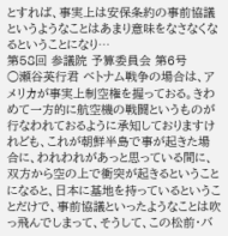とすれば、事実上は安保条約の事前協議というようなことはあまり意味をなさなくなるということになり…
第58回 参議院 予算委員会 第6号
○瀬谷英行君 ベトナム戦争の場合は、アメリカが事実上制空権を握っておる。きわめて一方的に航空機の戦闘というものが行なわれておるように承知しておりますけれども、これが朝鮮半島で事が起きた場合に、われわれがあっと思っている間に、双方から空の上で衝突が起きるということになると、日本に基地を持っているということだけで、事前協議といったようなことは吹っ飛んでしまって、そうして、この松前・バ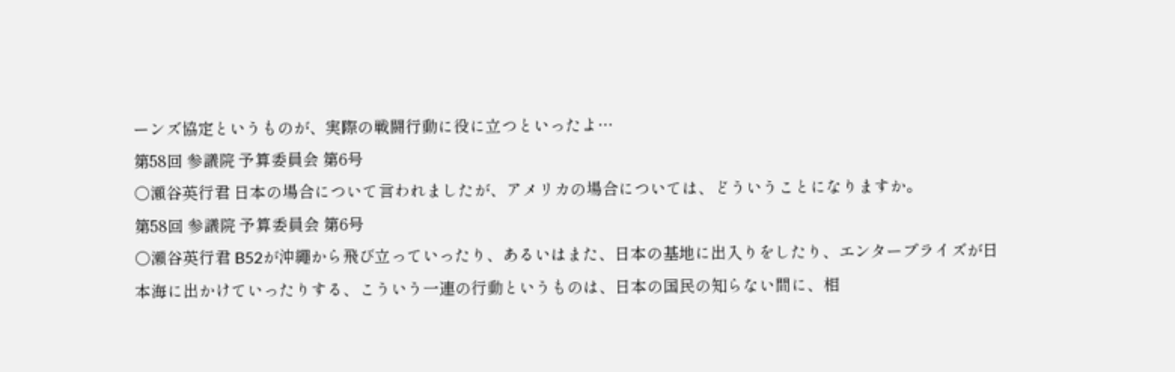ーンズ協定というものが、実際の戦闘行動に役に立つといったよ…
第58回 参議院 予算委員会 第6号
○瀬谷英行君 日本の場合について言われましたが、アメリカの場合については、どういうことになりますか。
第58回 参議院 予算委員会 第6号
○瀬谷英行君 B52が沖繩から飛び立っていったり、あるいはまた、日本の基地に出入りをしたり、エンタープライズが日本海に出かけていったりする、こういう一連の行動というものは、日本の国民の知らない間に、相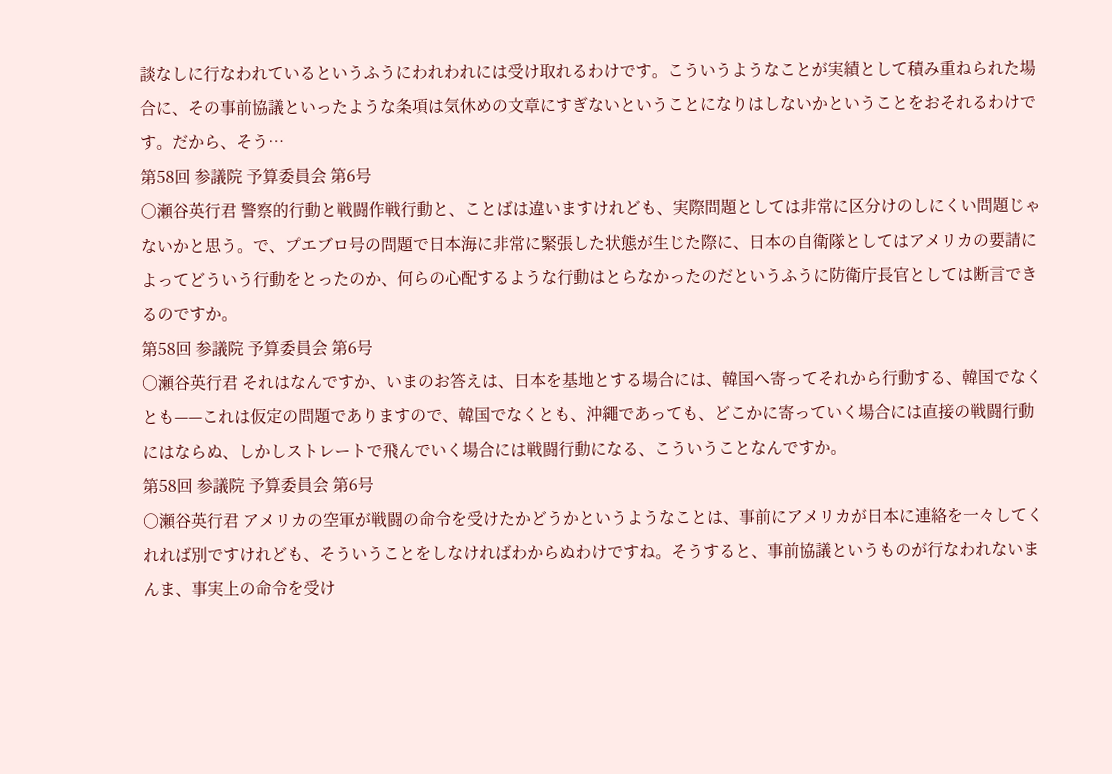談なしに行なわれているというふうにわれわれには受け取れるわけです。こういうようなことが実績として積み重ねられた場合に、その事前協議といったような条項は気休めの文章にすぎないということになりはしないかということをおそれるわけです。だから、そう…
第58回 参議院 予算委員会 第6号
○瀬谷英行君 警察的行動と戦闘作戦行動と、ことばは違いますけれども、実際問題としては非常に区分けのしにくい問題じゃないかと思う。で、プエブロ号の問題で日本海に非常に緊張した状態が生じた際に、日本の自衛隊としてはアメリカの要請によってどういう行動をとったのか、何らの心配するような行動はとらなかったのだというふうに防衛庁長官としては断言できるのですか。
第58回 参議院 予算委員会 第6号
○瀬谷英行君 それはなんですか、いまのお答えは、日本を基地とする場合には、韓国へ寄ってそれから行動する、韓国でなくとも——これは仮定の問題でありますので、韓国でなくとも、沖繩であっても、どこかに寄っていく場合には直接の戦闘行動にはならぬ、しかしストレートで飛んでいく場合には戦闘行動になる、こういうことなんですか。
第58回 参議院 予算委員会 第6号
○瀬谷英行君 アメリカの空軍が戦闘の命令を受けたかどうかというようなことは、事前にアメリカが日本に連絡を一々してくれれば別ですけれども、そういうことをしなければわからぬわけですね。そうすると、事前協議というものが行なわれないまんま、事実上の命令を受け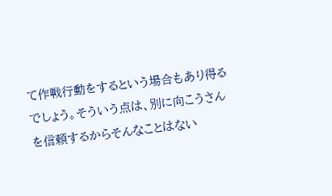て作戦行動をするという場合もあり得るでしょう。そういう点は、別に向こうさんを信頼するからそんなことはない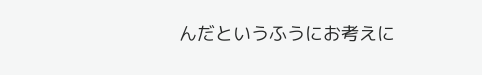んだというふうにお考えに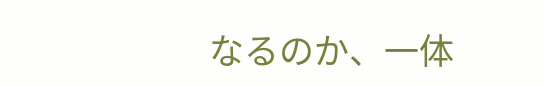なるのか、一体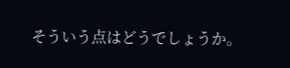そういう点はどうでしょうか。